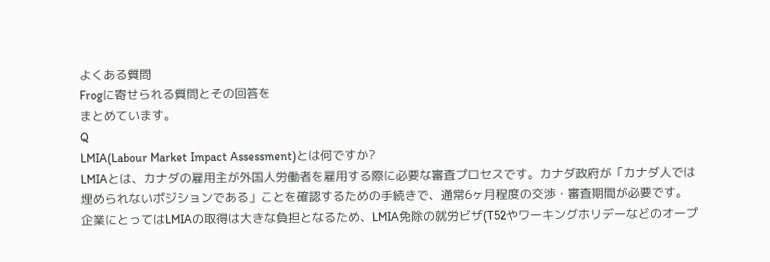よくある質問
Frogに寄せられる質問とその回答を
まとめています。
Q
LMIA(Labour Market Impact Assessment)とは何ですか?
LMIAとは、カナダの雇用主が外国人労働者を雇用する際に必要な審査プロセスです。カナダ政府が「カナダ人では埋められないポジションである」ことを確認するための手続きで、通常6ヶ月程度の交渉・審査期間が必要です。
企業にとってはLMIAの取得は大きな負担となるため、LMIA免除の就労ビザ(T52やワーキングホリデーなどのオープ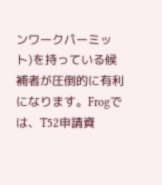ンワークパーミット)を持っている候補者が圧倒的に有利になります。Frogでは、T52申請資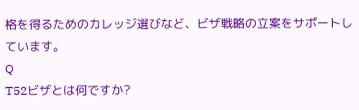格を得るためのカレッジ選びなど、ビザ戦略の立案をサポートしています。
Q
T52ビザとは何ですか?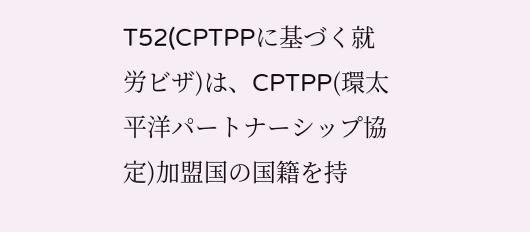T52(CPTPPに基づく就労ビザ)は、CPTPP(環太平洋パートナーシップ協定)加盟国の国籍を持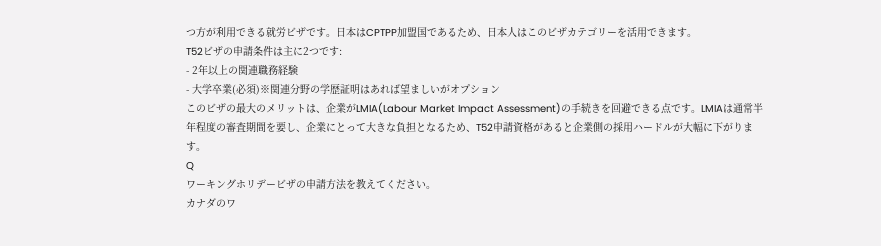つ方が利用できる就労ビザです。日本はCPTPP加盟国であるため、日本人はこのビザカテゴリーを活用できます。
T52ビザの申請条件は主に2つです:
- 2年以上の関連職務経験
- 大学卒業(必須)※関連分野の学歴証明はあれば望ましいがオプション
このビザの最大のメリットは、企業がLMIA(Labour Market Impact Assessment)の手続きを回避できる点です。LMIAは通常半年程度の審査期間を要し、企業にとって大きな負担となるため、T52申請資格があると企業側の採用ハードルが大幅に下がります。
Q
ワーキングホリデービザの申請方法を教えてください。
カナダのワ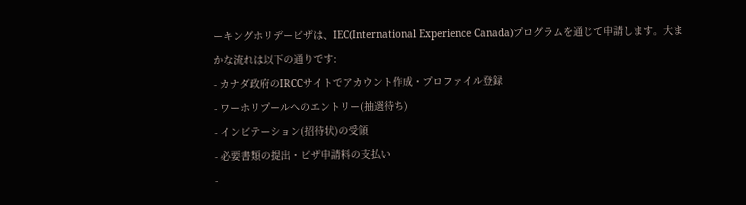ーキングホリデービザは、IEC(International Experience Canada)プログラムを通じて申請します。大まかな流れは以下の通りです:
- カナダ政府のIRCCサイトでアカウント作成・プロファイル登録
- ワーホリプールへのエントリー(抽選待ち)
- インビテーション(招待状)の受領
- 必要書類の提出・ビザ申請料の支払い
-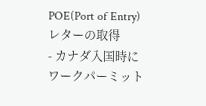POE(Port of Entry)レターの取得
- カナダ入国時にワークパーミット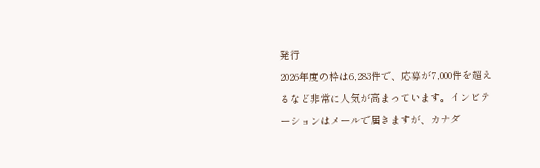発行
2026年度の枠は6,283件で、応募が7,000件を超えるなど非常に人気が高まっています。インビテーションはメールで届きますが、カナダ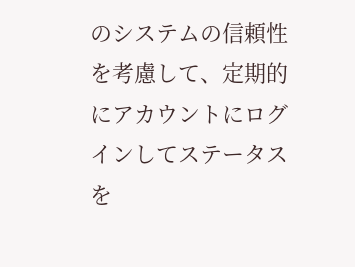のシステムの信頼性を考慮して、定期的にアカウントにログインしてステータスを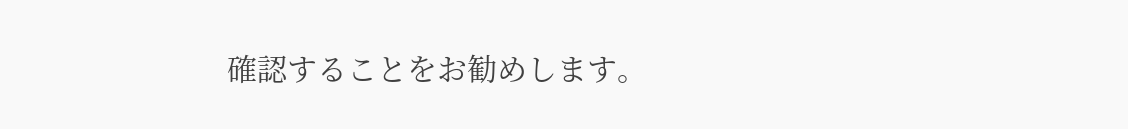確認することをお勧めします。